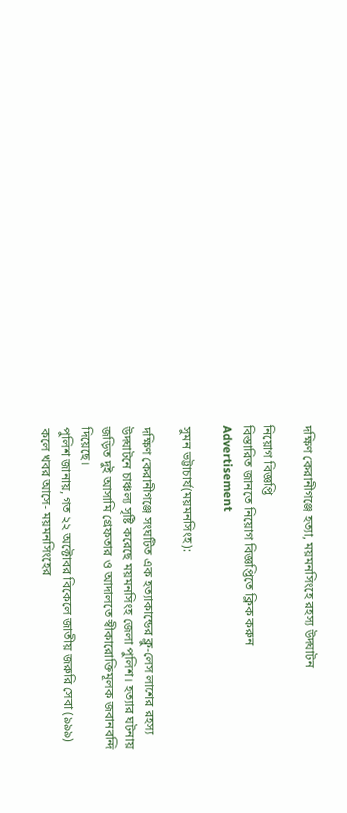দক্ষিণ কেরানীগঞ্জে হত্যা, ময়মনসিংহে রহস্য উদ্ঘাটন

নিয়োগ বিজ্ঞপ্তি
বিস্তারিত জানতে নিয়োগ বিজ্ঞপ্তিতে ক্লিক করুন
Advertisement

সুমন ভট্টাচার্য(ময়মনসিংহ):

দক্ষিণ কেরানীগঞ্জে সংঘটিত এক হত্যাকান্ডের ক্লু-লেস লাশের রহস্য উদ্ঘাটনে চাঞ্চল্য সৃষ্টি করেছে ময়মনসিংহ জেলা পুলিশ। হত্যার ঘটনায় জড়িত দুই আসামি গ্রেফতার ও আদালতে স্বীকারোক্তিমূলক জবানবন্দি দিয়েছে।
পুলিশ জানায়, গত ২২ অক্টোবর বিকেলে জাতীয় জরুরি সেবা (৯৯৯) কলে খবর আসে- ময়মনসিংহের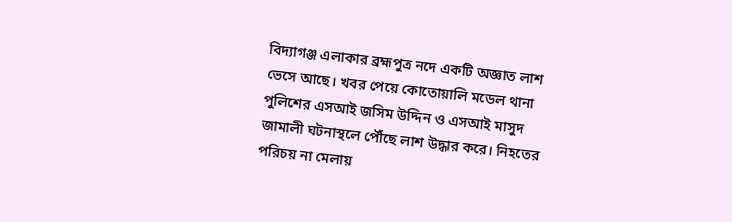বিদ্যাগঞ্জ এলাকার ব্রহ্মপুত্র নদে একটি অজ্ঞাত লাশ ভেসে আছে। খবর পেয়ে কোতোয়ালি মডেল থানা পুলিশের এসআই জসিম উদ্দিন ও এসআই মাসুদ জামালী ঘটনাস্থলে পৌঁছে লাশ উদ্ধার করে। নিহতের পরিচয় না মেলায়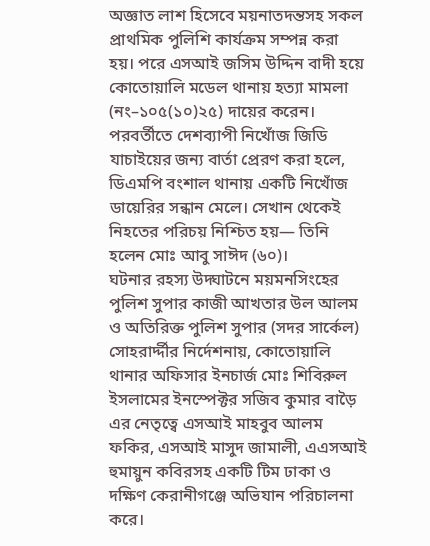অজ্ঞাত লাশ হিসেবে ময়নাতদন্তসহ সকল প্রাথমিক পুলিশি কার্যক্রম সম্পন্ন করা হয়। পরে এসআই জসিম উদ্দিন বাদী হয়ে কোতোয়ালি মডেল থানায় হত্যা মামলা (নং–১০৫(১০)২৫) দায়ের করেন। পরবর্তীতে দেশব্যাপী নিখোঁজ জিডি যাচাইয়ের জন্য বার্তা প্রেরণ করা হলে, ডিএমপি বংশাল থানায় একটি নিখোঁজ ডায়েরির সন্ধান মেলে। সেখান থেকেই নিহতের পরিচয় নিশ্চিত হয়— তিনি হলেন মোঃ আবু সাঈদ (৬০)।
ঘটনার রহস্য উদ্ঘাটনে ময়মনসিংহের পুলিশ সুপার কাজী আখতার উল আলম ও অতিরিক্ত পুলিশ সুপার (সদর সার্কেল) সোহরার্দ্দীর নির্দেশনায়, কোতোয়ালি থানার অফিসার ইনচার্জ মোঃ শিবিরুল ইসলামের ইনস্পেক্টর সজিব কুমার বাড়ৈ এর নেতৃত্বে এসআই মাহবুব আলম ফকির, এসআই মাসুদ জামালী, এএসআই হুমায়ুন কবিরসহ একটি টিম ঢাকা ও দক্ষিণ কেরানীগঞ্জে অভিযান পরিচালনা করে।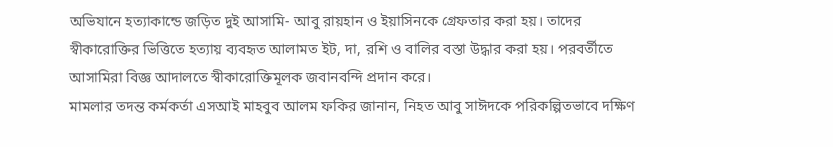অভিযানে হত্যাকান্ডে জড়িত দুই আসামি- আবু রায়হান ও ইয়াসিনকে গ্রেফতার করা হয়। তাদের স্বীকারোক্তির ভিত্তিতে হত্যায় ব্যবহৃত আলামত ইট, দা, রশি ও বালির বস্তা উদ্ধার করা হয়। পরবর্তীতে আসামিরা বিজ্ঞ আদালতে স্বীকারোক্তিমূলক জবানবন্দি প্রদান করে।
মামলার তদন্ত কর্মকর্তা এসআই মাহবুব আলম ফকির জানান, নিহত আবু সাঈদকে পরিকল্পিতভাবে দক্ষিণ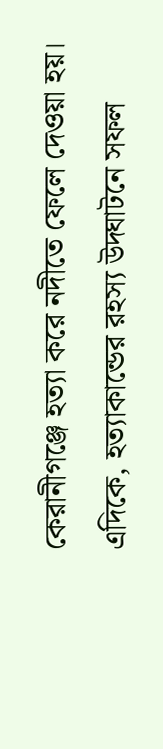কেরানীগঞ্জে হত্যা করে নদীতে ফেলে দেওয়া হয়।
এদিকে, হত্যাকান্ডের রহস্য উদ্ঘাটনে সফল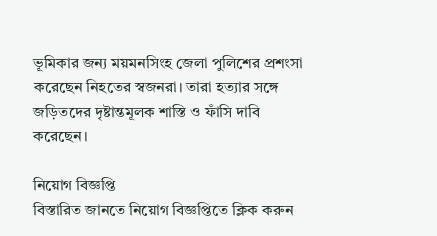ভূমিকার জন্য ময়মনসিংহ জেলা পুলিশের প্রশংসা করেছেন নিহতের স্বজনরা। তারা হত্যার সঙ্গে জড়িতদের দৃষ্টান্তমূলক শাস্তি ও ফাঁসি দাবি করেছেন।

নিয়োগ বিজ্ঞপ্তি
বিস্তারিত জানতে নিয়োগ বিজ্ঞপ্তিতে ক্লিক করুন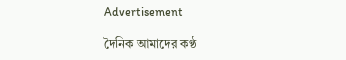Advertisement

দৈনিক আমাদের কণ্ঠ